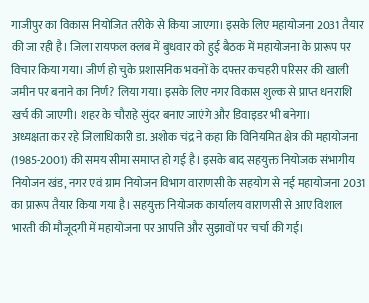गाजीपुर का विकास नियोजित तरीके से किया जाएगा। इसके लिए महायोजना 2031 तैयार की जा रही है। जिला रायफल क्लब में बुधवार को हुई बैठक में महायोजना के प्रारूप पर विचार किया गया। जीर्ण हो चुके प्रशासनिक भवनों के दफ्तर कचहरी परिसर की खाली जमीन पर बनाने का निर्ण? लिया गया। इसके लिए नगर विकास शुल्क से प्राप्त धनराशि खर्च की जाएगी। शहर के चौराहे सुंदर बनाए जाएंगे और डिवाइडर भी बनेगा।
अध्यक्षता कर रहे जिलाधिकारी डा. अशोक चंद्र ने कहा कि विनियमित क्षेत्र की महायोजना (1985-2001) की समय सीमा समाप्त हो गई है। इसके बाद सहयुक्त नियोजक संभागीय नियोजन खंड, नगर एवं ग्राम नियोजन विभाग वाराणसी के सहयोग से नई महायोजना 2031 का प्रारूप तैयार किया गया है। सहयुक्त नियोजक कार्यालय वाराणसी से आए विशाल भारती की मौजूदगी में महायोजना पर आपत्ति और सुझावों पर चर्चा की गई।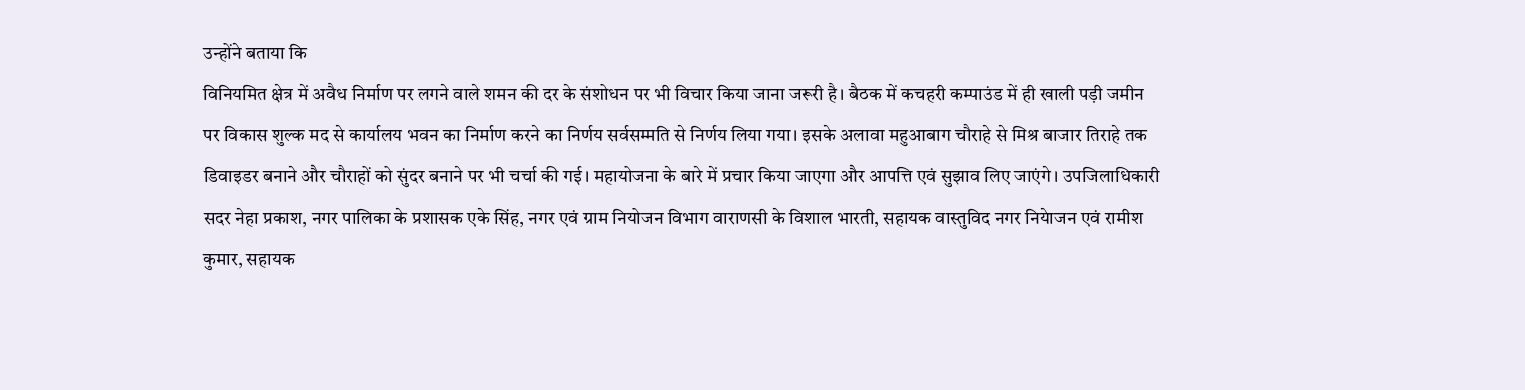उन्होंने बताया कि
विनियमित क्षेत्र में अवैध निर्माण पर लगने वाले शमन की दर के संशोधन पर भी विचार किया जाना जरूरी है। बैठक में कचहरी कम्पाउंड में ही खाली पड़ी जमीन पर विकास शुल्क मद से कार्यालय भवन का निर्माण करने का निर्णय सर्वसम्मति से निर्णय लिया गया। इसके अलावा महुआबाग चौराहे से मिश्र बाजार तिराहे तक डिवाइडर बनाने और चौराहों को सुंदर बनाने पर भी चर्चा की गई। महायोजना के बारे में प्रचार किया जाएगा और आपत्ति एवं सुझाव लिए जाएंगे। उपजिलाधिकारी सदर नेहा प्रकाश, नगर पालिका के प्रशासक एके सिंह, नगर एवं ग्राम नियोजन विभाग वाराणसी के विशाल भारती, सहायक वास्तुविद नगर नियेाजन एवं रामीश कुमार, सहायक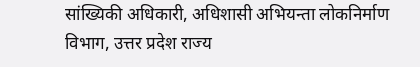सांख्यिकी अधिकारी, अधिशासी अभियन्ता लोकनिर्माण विभाग, उत्तर प्रदेश राज्य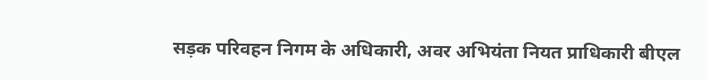सड़क परिवहन निगम के अधिकारी, अवर अभियंता नियत प्राधिकारी बीएल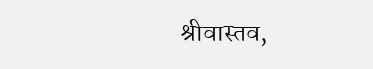श्रीवास्तव,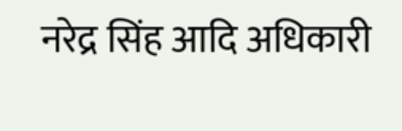नरेद्र सिंह आदि अधिकारी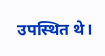उपस्थित थे।